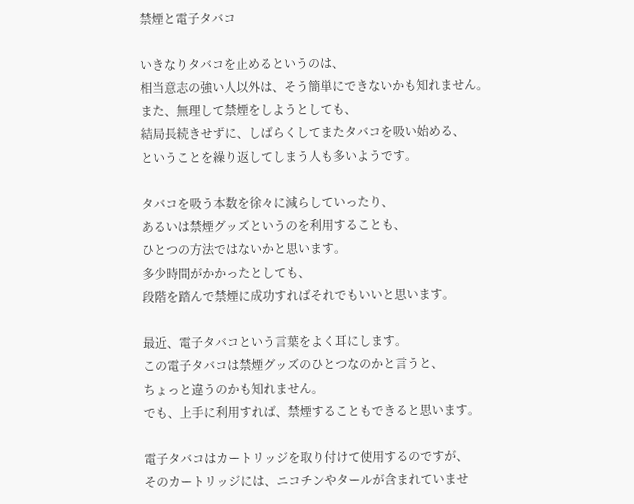禁煙と電子タバコ

いきなりタバコを止めるというのは、
相当意志の強い人以外は、そう簡単にできないかも知れません。
また、無理して禁煙をしようとしても、
結局長続きせずに、しばらくしてまたタバコを吸い始める、
ということを繰り返してしまう人も多いようです。

タバコを吸う本数を徐々に減らしていったり、
あるいは禁煙グッズというのを利用することも、
ひとつの方法ではないかと思います。
多少時間がかかったとしても、
段階を踏んで禁煙に成功すればそれでもいいと思います。

最近、電子タバコという言葉をよく耳にします。
この電子タバコは禁煙グッズのひとつなのかと言うと、
ちょっと違うのかも知れません。
でも、上手に利用すれば、禁煙することもできると思います。

電子タバコはカートリッジを取り付けて使用するのですが、
そのカートリッジには、ニコチンやタールが含まれていませ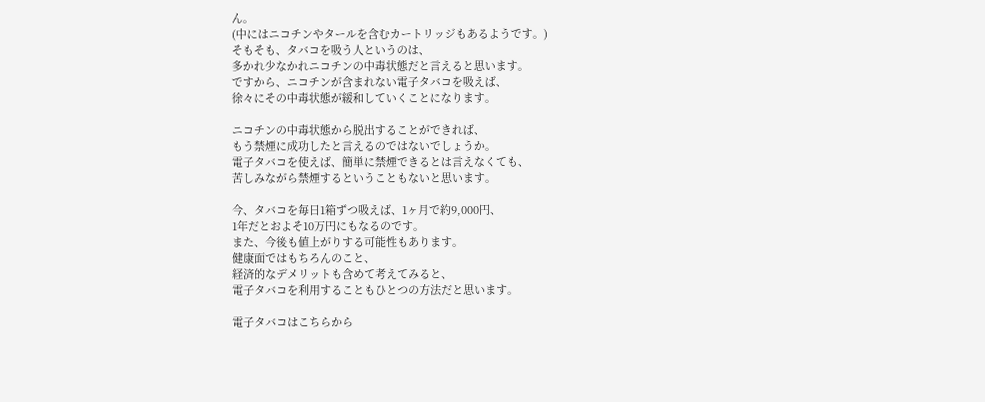ん。
(中にはニコチンやタールを含むカートリッジもあるようです。)
そもそも、タバコを吸う人というのは、
多かれ少なかれニコチンの中毒状態だと言えると思います。
ですから、ニコチンが含まれない電子タバコを吸えば、
徐々にその中毒状態が緩和していくことになります。

ニコチンの中毒状態から脱出することができれば、
もう禁煙に成功したと言えるのではないでしょうか。
電子タバコを使えば、簡単に禁煙できるとは言えなくても、
苦しみながら禁煙するということもないと思います。

今、タバコを毎日1箱ずつ吸えば、1ヶ月で約9,000円、
1年だとおよそ10万円にもなるのです。
また、今後も値上がりする可能性もあります。
健康面ではもちろんのこと、
経済的なデメリットも含めて考えてみると、
電子タバコを利用することもひとつの方法だと思います。

電子タバコはこちらから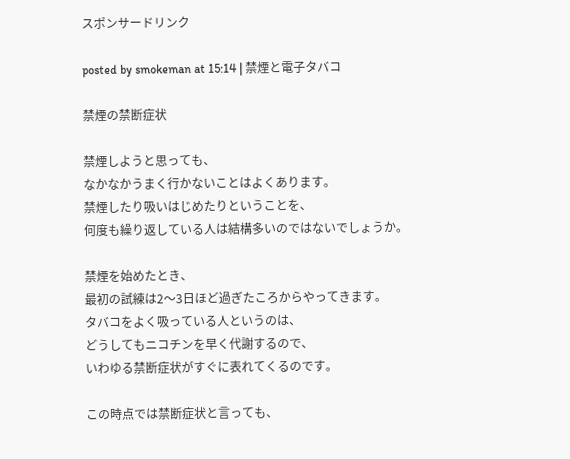スポンサードリンク

posted by smokeman at 15:14 | 禁煙と電子タバコ

禁煙の禁断症状

禁煙しようと思っても、
なかなかうまく行かないことはよくあります。
禁煙したり吸いはじめたりということを、
何度も繰り返している人は結構多いのではないでしょうか。

禁煙を始めたとき、
最初の試練は2〜3日ほど過ぎたころからやってきます。
タバコをよく吸っている人というのは、
どうしてもニコチンを早く代謝するので、
いわゆる禁断症状がすぐに表れてくるのです。

この時点では禁断症状と言っても、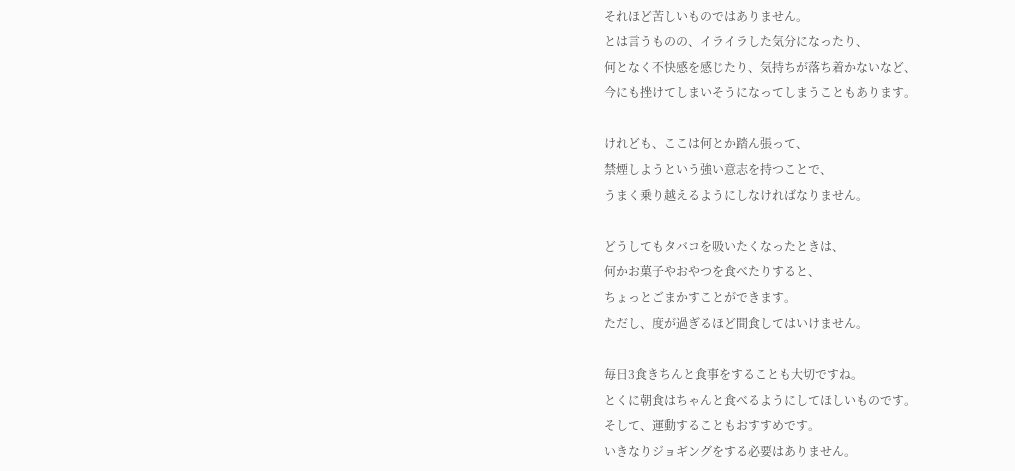それほど苦しいものではありません。
とは言うものの、イライラした気分になったり、
何となく不快感を感じたり、気持ちが落ち着かないなど、
今にも挫けてしまいそうになってしまうこともあります。

けれども、ここは何とか踏ん張って、
禁煙しようという強い意志を持つことで、
うまく乗り越えるようにしなければなりません。

どうしてもタバコを吸いたくなったときは、
何かお菓子やおやつを食べたりすると、
ちょっとごまかすことができます。
ただし、度が過ぎるほど間食してはいけません。

毎日3食きちんと食事をすることも大切ですね。
とくに朝食はちゃんと食べるようにしてほしいものです。
そして、運動することもおすすめです。
いきなりジョギングをする必要はありません。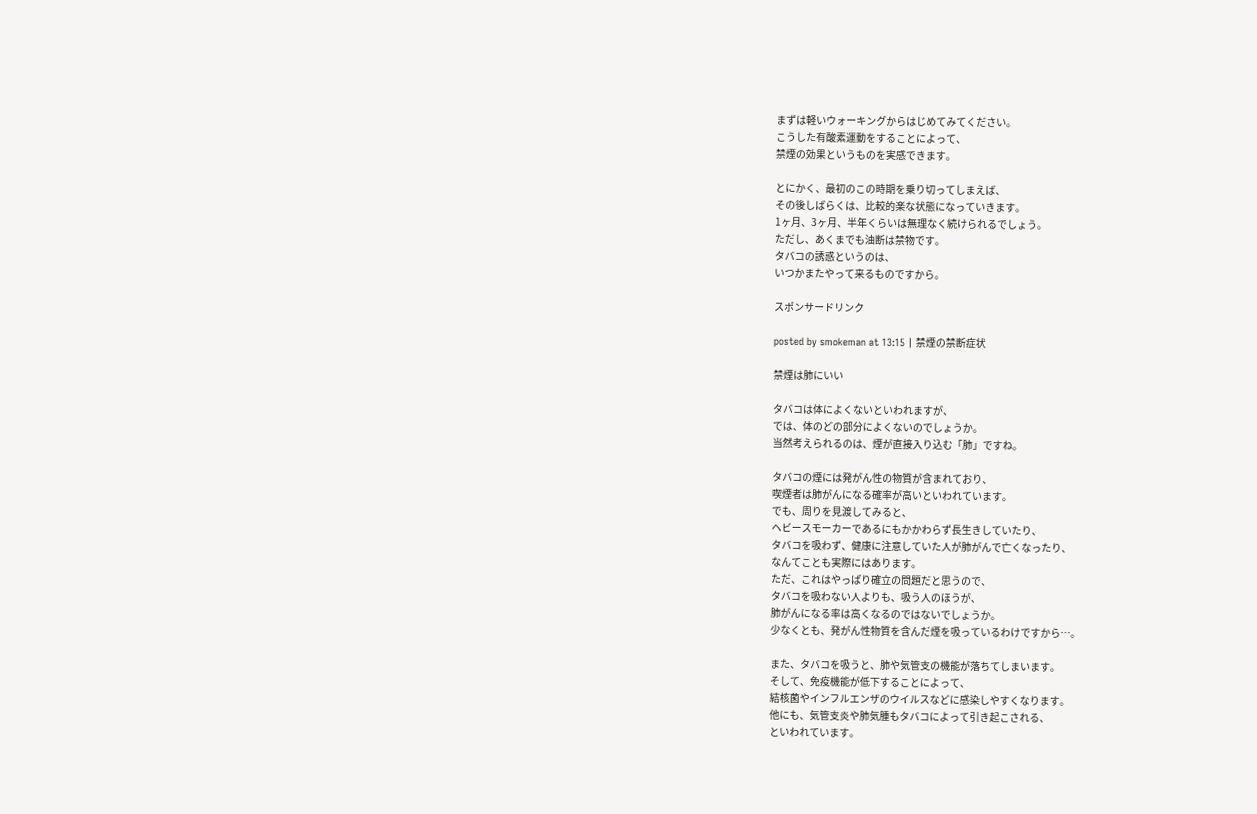まずは軽いウォーキングからはじめてみてください。
こうした有酸素運動をすることによって、
禁煙の効果というものを実感できます。

とにかく、最初のこの時期を乗り切ってしまえば、
その後しばらくは、比較的楽な状態になっていきます。
1ヶ月、3ヶ月、半年くらいは無理なく続けられるでしょう。
ただし、あくまでも油断は禁物です。
タバコの誘惑というのは、
いつかまたやって来るものですから。

スポンサードリンク

posted by smokeman at 13:15 | 禁煙の禁断症状

禁煙は肺にいい

タバコは体によくないといわれますが、
では、体のどの部分によくないのでしょうか。
当然考えられるのは、煙が直接入り込む「肺」ですね。

タバコの煙には発がん性の物質が含まれており、
喫煙者は肺がんになる確率が高いといわれています。
でも、周りを見渡してみると、
ヘビースモーカーであるにもかかわらず長生きしていたり、
タバコを吸わず、健康に注意していた人が肺がんで亡くなったり、
なんてことも実際にはあります。
ただ、これはやっぱり確立の問題だと思うので、
タバコを吸わない人よりも、吸う人のほうが、
肺がんになる率は高くなるのではないでしょうか。
少なくとも、発がん性物質を含んだ煙を吸っているわけですから…。

また、タバコを吸うと、肺や気管支の機能が落ちてしまいます。
そして、免疫機能が低下することによって、
結核菌やインフルエンザのウイルスなどに感染しやすくなります。
他にも、気管支炎や肺気腫もタバコによって引き起こされる、
といわれています。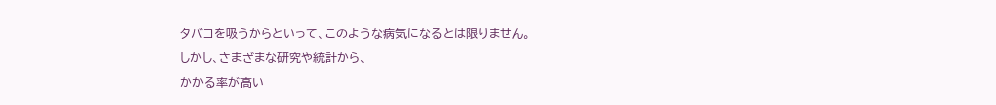タバコを吸うからといって、このような病気になるとは限りません。
しかし、さまざまな研究や統計から、
かかる率が高い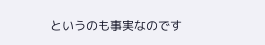というのも事実なのです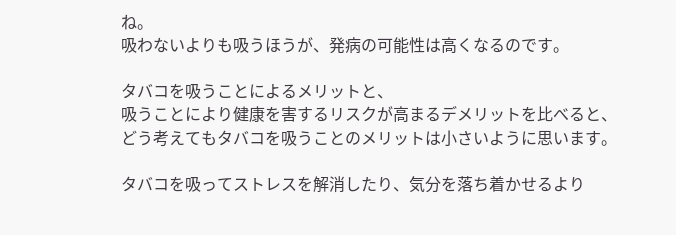ね。
吸わないよりも吸うほうが、発病の可能性は高くなるのです。

タバコを吸うことによるメリットと、
吸うことにより健康を害するリスクが高まるデメリットを比べると、
どう考えてもタバコを吸うことのメリットは小さいように思います。

タバコを吸ってストレスを解消したり、気分を落ち着かせるより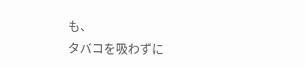も、
タバコを吸わずに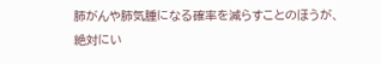肺がんや肺気腫になる確率を減らすことのほうが、
絶対にい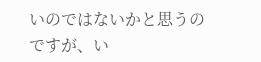いのではないかと思うのですが、い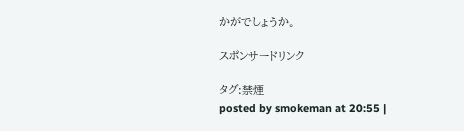かがでしょうか。

スポンサードリンク

タグ:禁煙
posted by smokeman at 20:55 |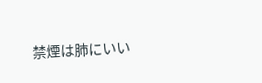禁煙は肺にいい